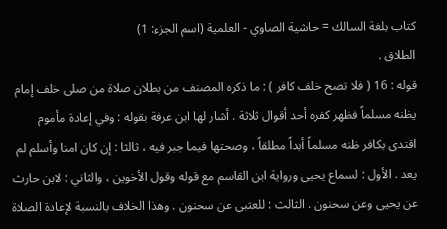كتاب بلغة السالك = حاشية الصاوي - العلمية (اسم الجزء: 1)
الطلاق .
قوله : 16 ( فلا تصح خلف كافر ) : ما ذكره المصنف من بطلان صلاة من صلى خلف إمام يظنه مسلماً فظهر كفره أحد أقوال ثلاثة . أشار لها ابن عرفة بقوله : وفي إعادة مأموم اقتدى بكافر ظنه مسلماً أبداً مطلقاً ، وصحتها فيما جبر فيه ، ثالثا : إن كان امنا وأسلم لم يعد . الأول : لسماع يحيى ورواية ابن القاسم مع قوله وقول الأخوين ، والثاني : لابن حارث عن يحيى وعن سحنون . الثالث : للعتبى عن سحنون . وهذا الخلاف بالنسبة لإعادة الصلاة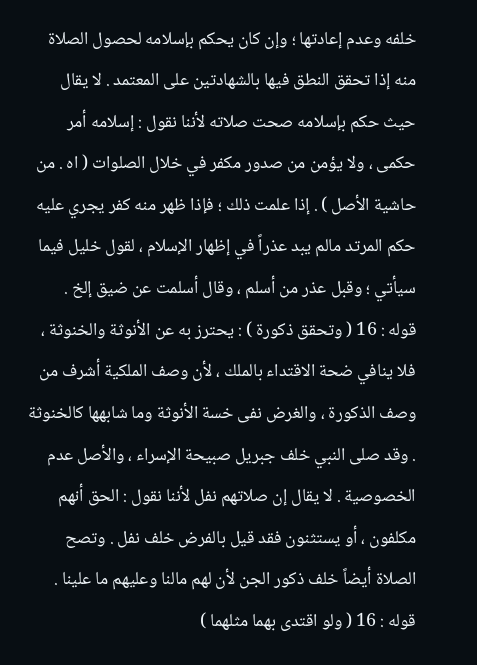خلفه وعدم إعادتها ؛ وإن كان يحكم بإسلامه لحصول الصلاة منه إذا تحقق النطق فيها بالشهادتين على المعتمد . لا يقال حيث حكم بإسلامه صحت صلاته لأننا نقول : إسلامه أمر حكمى ، ولا يؤمن من صدور مكفر في خلال الصلوات ( اه . من حاشية الأصل ) . إذا علمت ذلك ؛ فإذا ظهر منه كفر يجري عليه حكم المرتد مالم يبد عذراً في إظهار الإسلام ، لقول خليل فيما سيأتي ؛ وقبل عذر من أسلم ، وقال أسلمت عن ضيق إلخ .
قوله : 16 ( وتحقق ذكورة ) : يحترز به عن الأنوثة والخنوثة ، فلا ينافي ضحة الاقتداء بالملك ، لأن وصف الملكية أشرف من وصف الذكورة ، والغرض نفى خسة الأنوثة وما شابهها كالخنوثة . وقد صلى النبي خلف جبريل صبيحة الإسراء ، والأصل عدم الخصوصية . لا يقال إن صلاتهم نفل لأننا نقول : الحق أنهم مكلفون ، أو يستثنون فقد قيل بالفرض خلف نفل . وتصح الصلاة أيضاً خلف ذكور الجن لأن لهم مالنا وعليهم ما علينا .
قوله : 16 ( ولو اقتدى بهما مثلهما )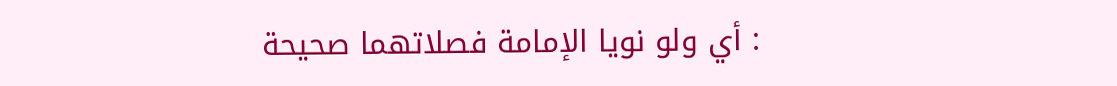: أي ولو نويا الإمامة فصلاتهما صحيحة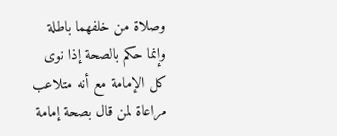وصلاة من خلفهما باطلة وإنما حكم بالصحة إذا نوى كل الإمامة مع أنه متلاعب مراعاة لمن قال بصحة إمامة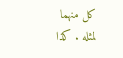كل منهما لمثله . كذا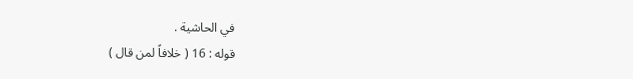في الحاشية .
قوله : 16 ( خلافاً لمن قال )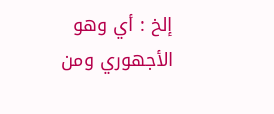إلخ : أي وهو الأجهوري ومن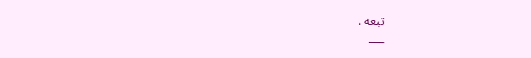تبعه .
___